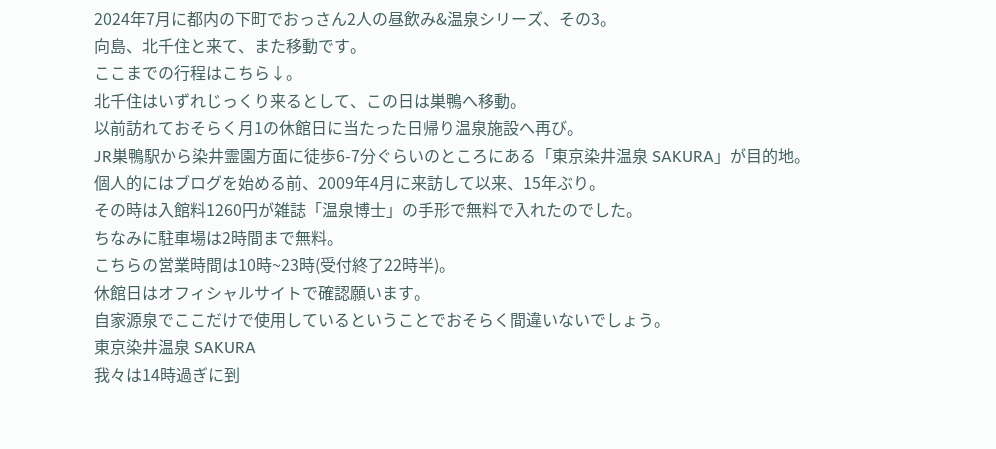2024年7月に都内の下町でおっさん2人の昼飲み&温泉シリーズ、その3。
向島、北千住と来て、また移動です。
ここまでの行程はこちら↓。
北千住はいずれじっくり来るとして、この日は巣鴨へ移動。
以前訪れておそらく月1の休館日に当たった日帰り温泉施設へ再び。
JR巣鴨駅から染井霊園方面に徒歩6-7分ぐらいのところにある「東京染井温泉 SAKURA」が目的地。
個人的にはブログを始める前、2009年4月に来訪して以来、15年ぶり。
その時は入館料1260円が雑誌「温泉博士」の手形で無料で入れたのでした。
ちなみに駐車場は2時間まで無料。
こちらの営業時間は10時~23時(受付終了22時半)。
休館日はオフィシャルサイトで確認願います。
自家源泉でここだけで使用しているということでおそらく間違いないでしょう。
東京染井温泉 SAKURA
我々は14時過ぎに到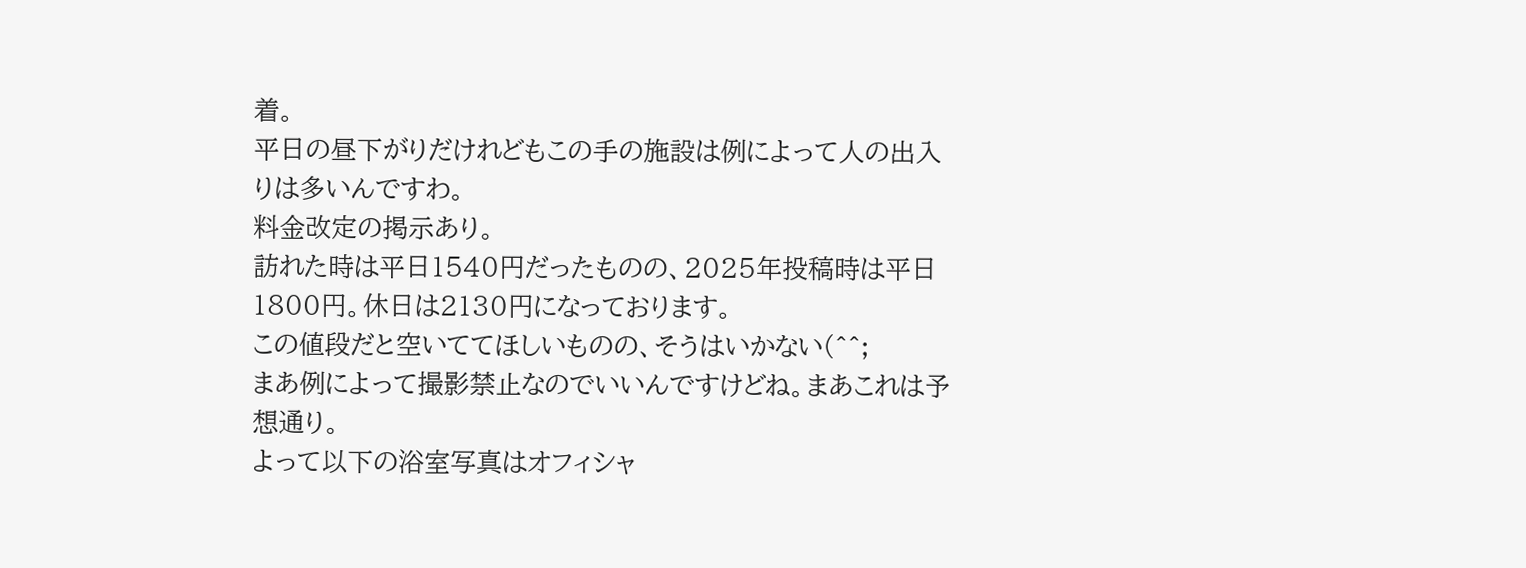着。
平日の昼下がりだけれどもこの手の施設は例によって人の出入りは多いんですわ。
料金改定の掲示あり。
訪れた時は平日1540円だったものの、2025年投稿時は平日1800円。休日は2130円になっております。
この値段だと空いててほしいものの、そうはいかない(^^;
まあ例によって撮影禁止なのでいいんですけどね。まあこれは予想通り。
よって以下の浴室写真はオフィシャ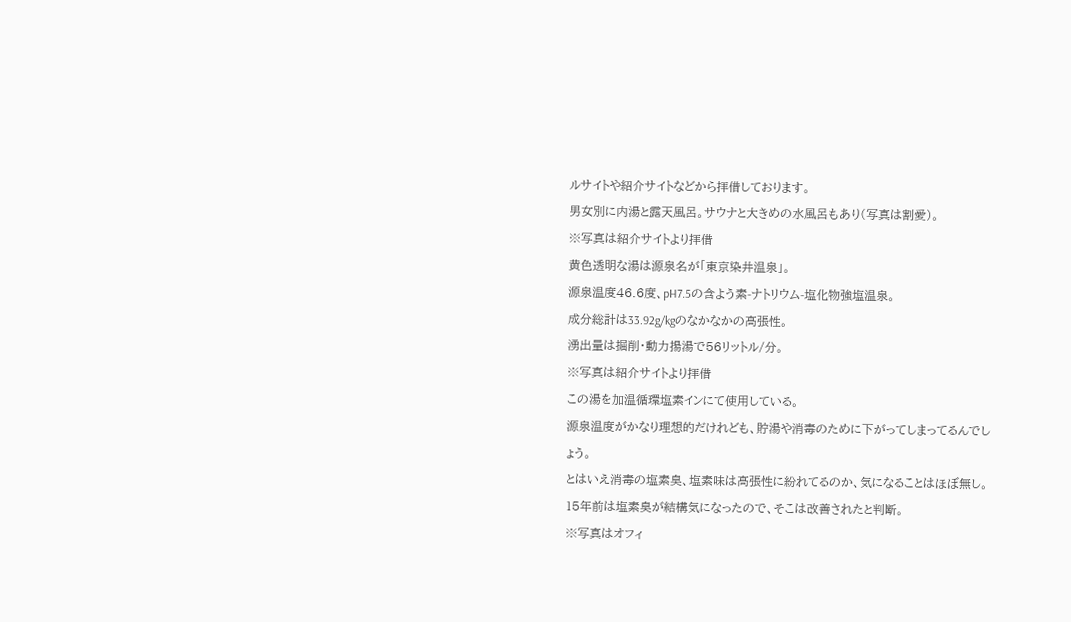ルサイトや紹介サイトなどから拝借しております。
男女別に内湯と露天風呂。サウナと大きめの水風呂もあり(写真は割愛)。
※写真は紹介サイトより拝借
黄色透明な湯は源泉名が「東京染井温泉」。
源泉温度46.6度、pH7.5の含よう素-ナトリウム-塩化物強塩温泉。
成分総計は33.92g/kgのなかなかの高張性。
湧出量は掘削・動力揚湯で56リットル/分。
※写真は紹介サイトより拝借
この湯を加温循環塩素インにて使用している。
源泉温度がかなり理想的だけれども、貯湯や消毒のために下がってしまってるんでしょう。
とはいえ消毒の塩素臭、塩素味は高張性に紛れてるのか、気になることはほぼ無し。
15年前は塩素臭が結構気になったので、そこは改善されたと判断。
※写真はオフィ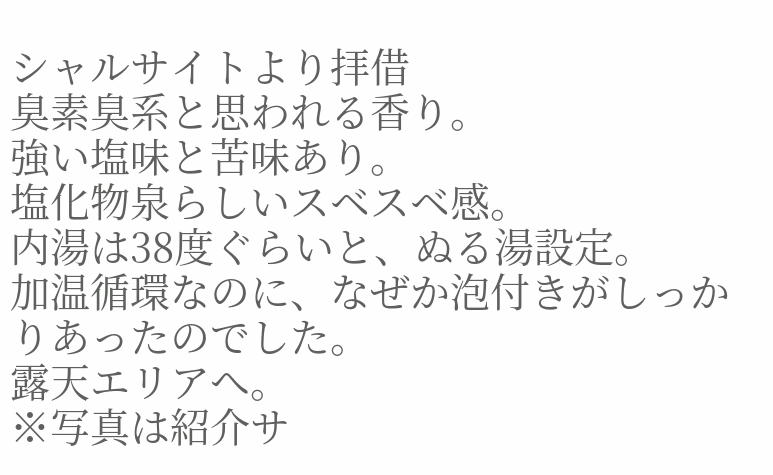シャルサイトより拝借
臭素臭系と思われる香り。
強い塩味と苦味あり。
塩化物泉らしいスベスベ感。
内湯は38度ぐらいと、ぬる湯設定。
加温循環なのに、なぜか泡付きがしっかりあったのでした。
露天エリアへ。
※写真は紹介サ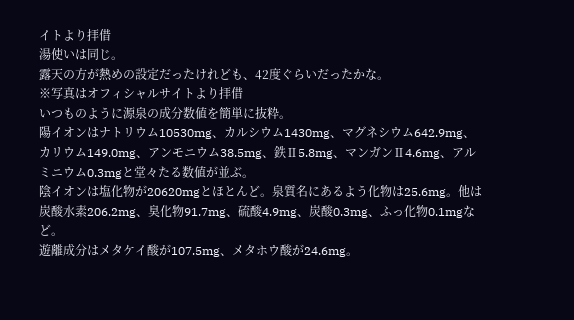イトより拝借
湯使いは同じ。
露天の方が熱めの設定だったけれども、42度ぐらいだったかな。
※写真はオフィシャルサイトより拝借
いつものように源泉の成分数値を簡単に抜粋。
陽イオンはナトリウム10530mg、カルシウム1430mg、マグネシウム642.9mg、カリウム149.0mg、アンモニウム38.5mg、鉄Ⅱ5.8mg、マンガンⅡ4.6mg、アルミニウム0.3mgと堂々たる数値が並ぶ。
陰イオンは塩化物が20620mgとほとんど。泉質名にあるよう化物は25.6mg。他は炭酸水素206.2mg、臭化物91.7mg、硫酸4.9mg、炭酸0.3mg、ふっ化物0.1mgなど。
遊離成分はメタケイ酸が107.5mg、メタホウ酸が24.6mg。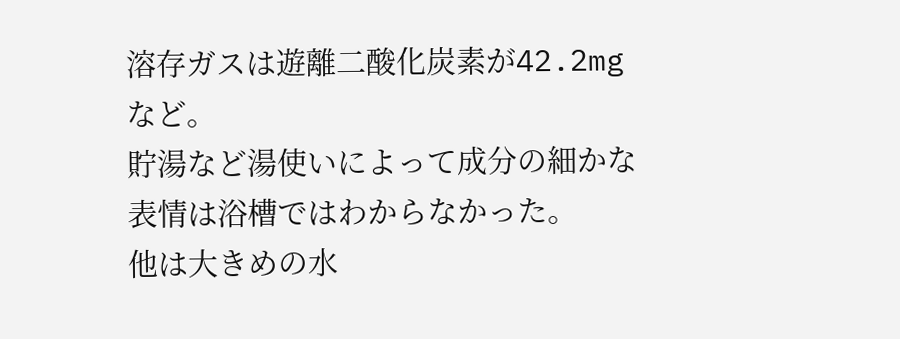溶存ガスは遊離二酸化炭素が42.2mgなど。
貯湯など湯使いによって成分の細かな表情は浴槽ではわからなかった。
他は大きめの水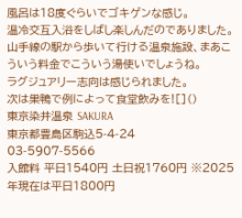風呂は18度ぐらいでゴキゲンな感じ。
温冷交互入浴をしばし楽しんだのでありました。
山手線の駅から歩いて行ける温泉施設、まあこういう料金でこういう湯使いでしょうね。
ラグジュアリー志向は感じられました。
次は巣鴨で例によって食堂飲みを![]()
東京染井温泉 SAKURA
東京都豊島区駒込5-4-24
03-5907-5566
入館料 平日1540円 土日祝1760円 ※2025年現在は平日1800円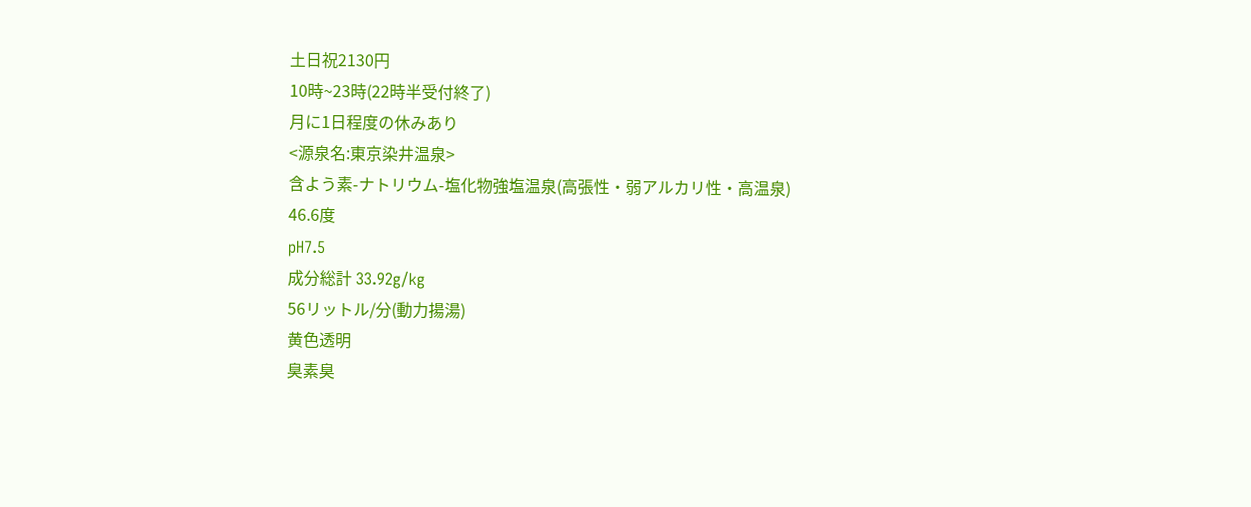土日祝2130円
10時~23時(22時半受付終了)
月に1日程度の休みあり
<源泉名:東京染井温泉>
含よう素-ナトリウム-塩化物強塩温泉(高張性・弱アルカリ性・高温泉)
46.6度
pH7.5
成分総計 33.92g/kg
56リットル/分(動力揚湯)
黄色透明
臭素臭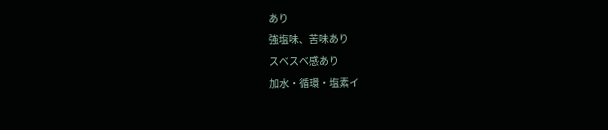あり
強塩味、苦味あり
スベスベ感あり
加水・循環・塩素イ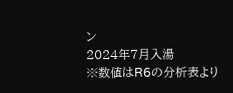ン
2024年7月入湯
※数値はR6の分析表より